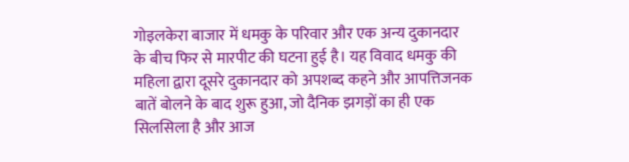गोइलकेरा बाजार में धमकु के परिवार और एक अन्य दुकानदार के बीच फिर से मारपीट की घटना हुई है। यह विवाद धमकु की महिला द्वारा दूसरे दुकानदार को अपशब्द कहने और आपत्तिजनक बातें बोलने के बाद शुरू हुआ, जो दैनिक झगड़ों का ही एक सिलसिला है और आज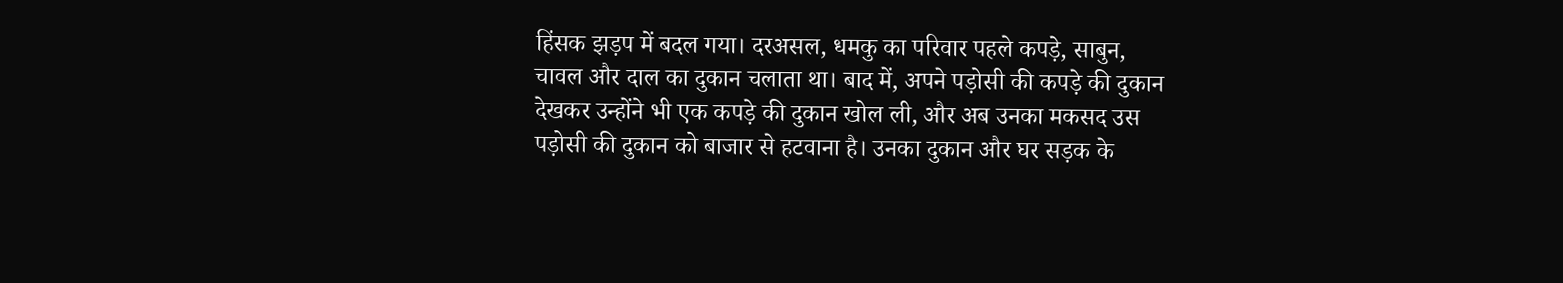हिंसक झड़प में बदल गया। दरअसल, धमकु का परिवार पहले कपड़े, साबुन, चावल और दाल का दुकान चलाता था। बाद में, अपने पड़ोसी की कपड़े की दुकान देखकर उन्होंने भी एक कपड़े की दुकान खोल ली, और अब उनका मकसद उस पड़ोसी की दुकान को बाजार से हटवाना है। उनका दुकान और घर सड़क के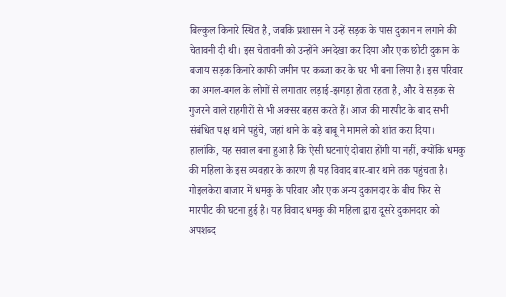बिल्कुल किनारे स्थित है, जबकि प्रशासन ने उन्हें सड़क के पास दुकान न लगाने की चेतावनी दी थी। इस चेतावनी को उन्होंने अनदेखा कर दिया और एक छोटी दुकान के बजाय सड़क किनारे काफी जमीन पर कब्जा कर के घर भी बना लिया है। इस परिवार का अगल-बगल के लोगों से लगातार लड़ाई-झगड़ा होता रहता है, और वे सड़क से गुजरने वाले राहगीरों से भी अक्सर बहस करते हैं। आज की मारपीट के बाद सभी संबंधित पक्ष थाने पहुंचे, जहां थाने के बड़े बाबू ने मामले को शांत करा दिया। हालांकि, यह सवाल बना हुआ है कि ऐसी घटनाएं दोबारा होंगी या नहीं, क्योंकि धमकु की महिला के इस व्यवहार के कारण ही यह विवाद बार-बार थाने तक पहुंचता है।
गोइलकेरा बाजार में धमकु के परिवार और एक अन्य दुकानदार के बीच फिर से मारपीट की घटना हुई है। यह विवाद धमकु की महिला द्वारा दूसरे दुकानदार को अपशब्द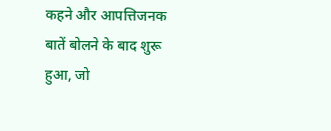कहने और आपत्तिजनक बातें बोलने के बाद शुरू हुआ, जो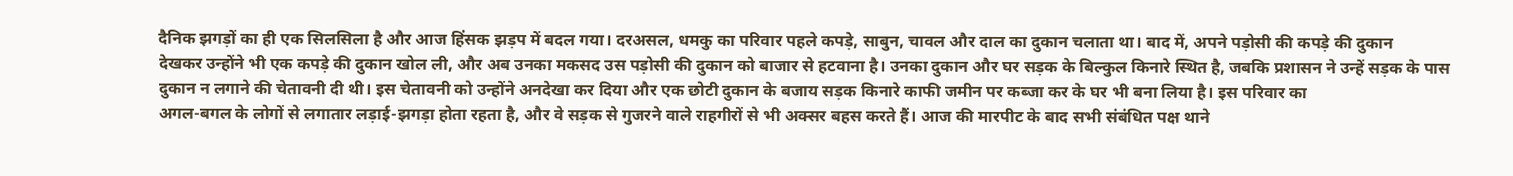दैनिक झगड़ों का ही एक सिलसिला है और आज हिंसक झड़प में बदल गया। दरअसल, धमकु का परिवार पहले कपड़े, साबुन, चावल और दाल का दुकान चलाता था। बाद में, अपने पड़ोसी की कपड़े की दुकान
देखकर उन्होंने भी एक कपड़े की दुकान खोल ली, और अब उनका मकसद उस पड़ोसी की दुकान को बाजार से हटवाना है। उनका दुकान और घर सड़क के बिल्कुल किनारे स्थित है, जबकि प्रशासन ने उन्हें सड़क के पास दुकान न लगाने की चेतावनी दी थी। इस चेतावनी को उन्होंने अनदेखा कर दिया और एक छोटी दुकान के बजाय सड़क किनारे काफी जमीन पर कब्जा कर के घर भी बना लिया है। इस परिवार का
अगल-बगल के लोगों से लगातार लड़ाई-झगड़ा होता रहता है, और वे सड़क से गुजरने वाले राहगीरों से भी अक्सर बहस करते हैं। आज की मारपीट के बाद सभी संबंधित पक्ष थाने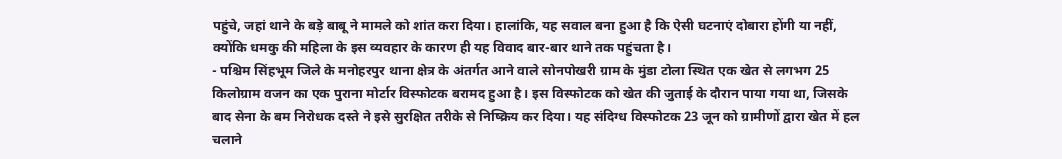पहुंचे, जहां थाने के बड़े बाबू ने मामले को शांत करा दिया। हालांकि, यह सवाल बना हुआ है कि ऐसी घटनाएं दोबारा होंगी या नहीं, क्योंकि धमकु की महिला के इस व्यवहार के कारण ही यह विवाद बार-बार थाने तक पहुंचता है।
- पश्चिम सिंहभूम जिले के मनोहरपुर थाना क्षेत्र के अंतर्गत आने वाले सोनपोखरी ग्राम के मुंडा टोला स्थित एक खेत से लगभग 25 किलोग्राम वजन का एक पुराना मोर्टार विस्फोटक बरामद हुआ है। इस विस्फोटक को खेत की जुताई के दौरान पाया गया था, जिसके बाद सेना के बम निरोधक दस्ते ने इसे सुरक्षित तरीके से निष्क्रिय कर दिया। यह संदिग्ध विस्फोटक 23 जून को ग्रामीणों द्वारा खेत में हल चलाने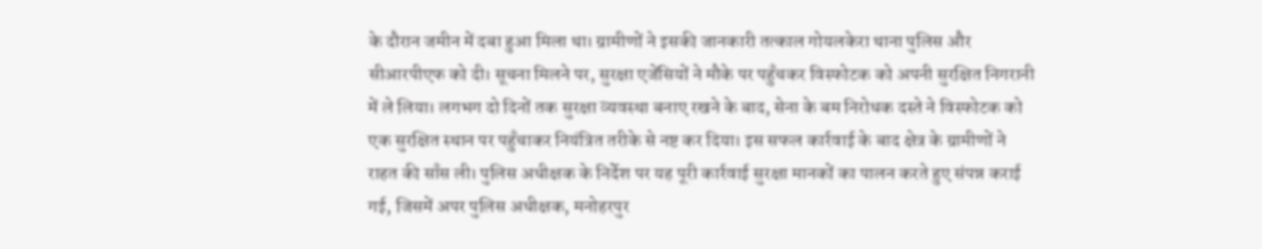के दौरान जमीन में दबा हुआ मिला था। ग्रामीणों ने इसकी जानकारी तत्काल गोयलकेरा थाना पुलिस और सीआरपीएफ को दी। सूचना मिलने पर, सुरक्षा एजेंसियों ने मौके पर पहुँचकर विस्फोटक को अपनी सुरक्षित निगरानी में ले लिया। लगभग दो दिनों तक सुरक्षा व्यवस्था बनाए रखने के बाद, सेना के बम निरोधक दस्ते ने विस्फोटक को एक सुरक्षित स्थान पर पहुँचाकर नियंत्रित तरीके से नष्ट कर दिया। इस सफल कार्रवाई के बाद क्षेत्र के ग्रामीणों ने राहत की साँस ली। पुलिस अधीक्षक के निर्देश पर यह पूरी कार्रवाई सुरक्षा मानकों का पालन करते हुए संपन्न कराई गई, जिसमें अपर पुलिस अधीक्षक, मनोहरपुर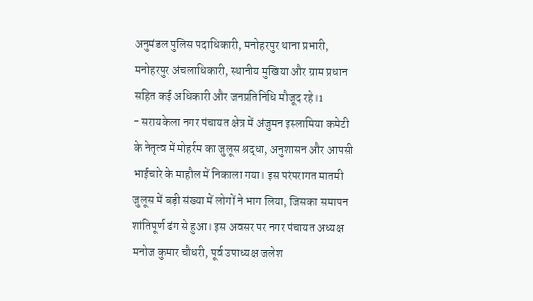अनुमंडल पुलिस पदाधिकारी, मनोहरपुर थाना प्रभारी, मनोहरपुर अंचलाधिकारी, स्थानीय मुखिया और ग्राम प्रधान सहित कई अधिकारी और जनप्रतिनिधि मौजूद रहे।1
- सरायकेला नगर पंचायत क्षेत्र में अंजुमन इस्लामिया कमेटी के नेतृत्व में मोहर्रम का जुलूस श्रद्धा, अनुशासन और आपसी भाईचारे के माहौल में निकाला गया। इस परंपरागत मातमी जुलूस में बड़ी संख्या में लोगों ने भाग लिया, जिसका समापन शांतिपूर्ण ढंग से हुआ। इस अवसर पर नगर पंचायत अध्यक्ष मनोज कुमार चौधरी, पूर्व उपाध्यक्ष जलेश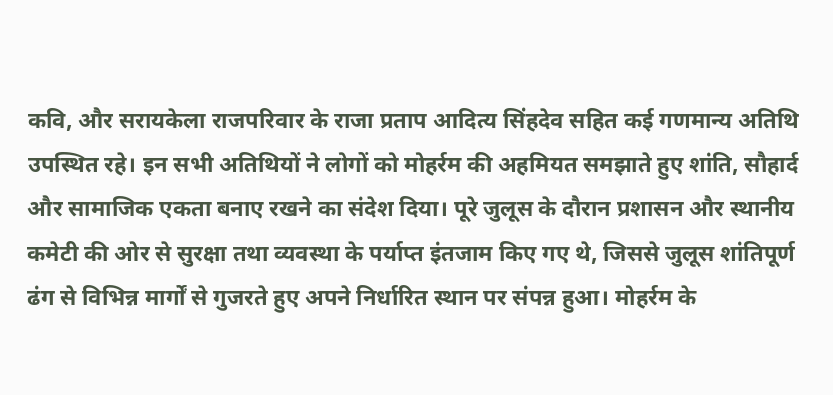कवि, और सरायकेला राजपरिवार के राजा प्रताप आदित्य सिंहदेव सहित कई गणमान्य अतिथि उपस्थित रहे। इन सभी अतिथियों ने लोगों को मोहर्रम की अहमियत समझाते हुए शांति, सौहार्द और सामाजिक एकता बनाए रखने का संदेश दिया। पूरे जुलूस के दौरान प्रशासन और स्थानीय कमेटी की ओर से सुरक्षा तथा व्यवस्था के पर्याप्त इंतजाम किए गए थे, जिससे जुलूस शांतिपूर्ण ढंग से विभिन्न मार्गों से गुजरते हुए अपने निर्धारित स्थान पर संपन्न हुआ। मोहर्रम के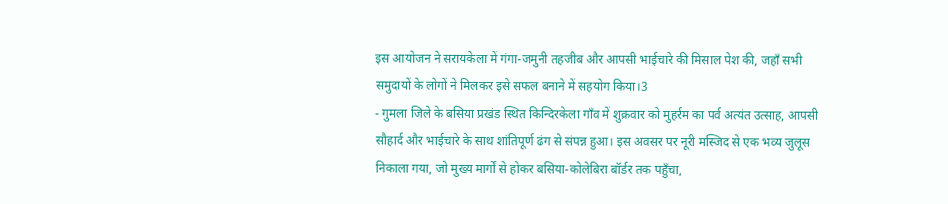इस आयोजन ने सरायकेला में गंगा-जमुनी तहजीब और आपसी भाईचारे की मिसाल पेश की, जहाँ सभी समुदायों के लोगों ने मिलकर इसे सफल बनाने में सहयोग किया।3
- गुमला जिले के बसिया प्रखंड स्थित किन्दिरकेला गाँव में शुक्रवार को मुहर्रम का पर्व अत्यंत उत्साह, आपसी सौहार्द और भाईचारे के साथ शांतिपूर्ण ढंग से संपन्न हुआ। इस अवसर पर नूरी मस्जिद से एक भव्य जुलूस निकाला गया, जो मुख्य मार्गों से होकर बसिया-कोलेबिरा बॉर्डर तक पहुँचा,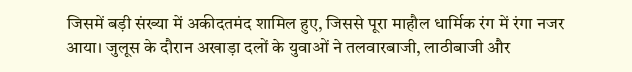जिसमें बड़ी संख्या में अकीदतमंद शामिल हुए, जिससे पूरा माहौल धार्मिक रंग में रंगा नजर आया। जुलूस के दौरान अखाड़ा दलों के युवाओं ने तलवारबाजी, लाठीबाजी और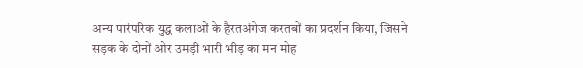अन्य पारंपरिक युद्ध कलाओं के हैरतअंगेज करतबों का प्रदर्शन किया, जिसने सड़क के दोनों ओर उमड़ी भारी भीड़ का मन मोह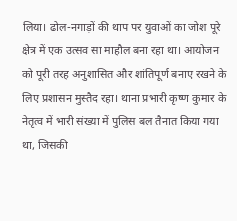लिया। ढोल-नगाड़ों की थाप पर युवाओं का जोश पूरे क्षेत्र में एक उत्सव सा माहौल बना रहा था। आयोजन को पूरी तरह अनुशासित और शांतिपूर्ण बनाए रखने के लिए प्रशासन मुस्तैद रहा। थाना प्रभारी कृष्ण कुमार के नेतृत्व में भारी संख्या में पुलिस बल तैनात किया गया था, जिसकी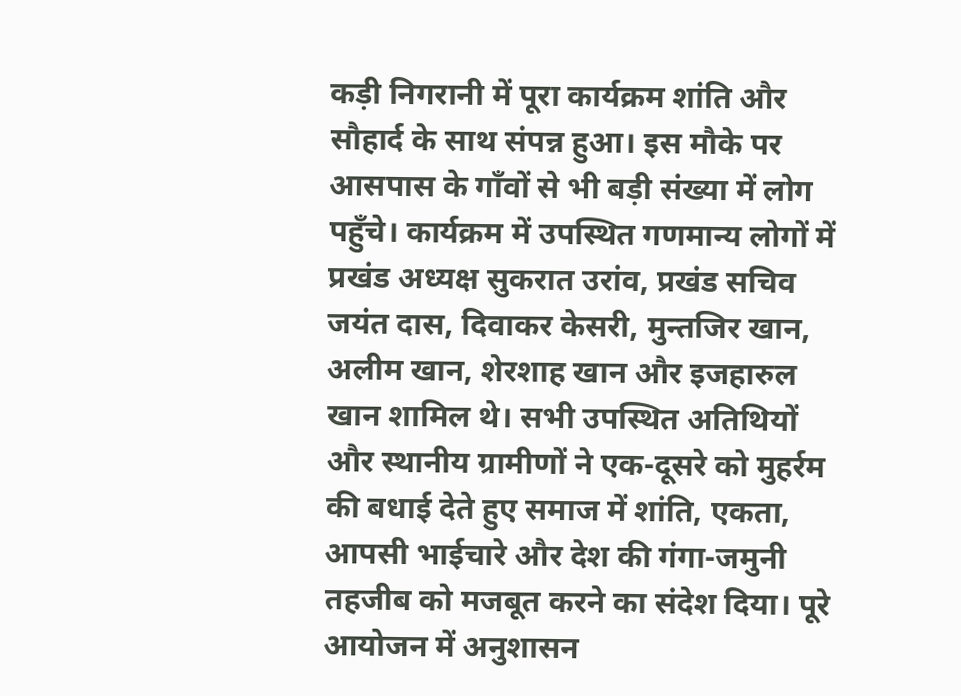कड़ी निगरानी में पूरा कार्यक्रम शांति और सौहार्द के साथ संपन्न हुआ। इस मौके पर आसपास के गाँवों से भी बड़ी संख्या में लोग पहुँचे। कार्यक्रम में उपस्थित गणमान्य लोगों में प्रखंड अध्यक्ष सुकरात उरांव, प्रखंड सचिव जयंत दास, दिवाकर केसरी, मुन्तजिर खान, अलीम खान, शेरशाह खान और इजहारुल खान शामिल थे। सभी उपस्थित अतिथियों और स्थानीय ग्रामीणों ने एक-दूसरे को मुहर्रम की बधाई देते हुए समाज में शांति, एकता, आपसी भाईचारे और देश की गंगा-जमुनी तहजीब को मजबूत करने का संदेश दिया। पूरे आयोजन में अनुशासन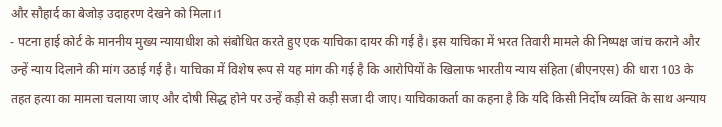और सौहार्द का बेजोड़ उदाहरण देखने को मिला।1
- पटना हाई कोर्ट के माननीय मुख्य न्यायाधीश को संबोधित करते हुए एक याचिका दायर की गई है। इस याचिका में भरत तिवारी मामले की निष्पक्ष जांच कराने और उन्हें न्याय दिलाने की मांग उठाई गई है। याचिका में विशेष रूप से यह मांग की गई है कि आरोपियों के खिलाफ भारतीय न्याय संहिता (बीएनएस) की धारा 103 के तहत हत्या का मामला चलाया जाए और दोषी सिद्ध होने पर उन्हें कड़ी से कड़ी सजा दी जाए। याचिकाकर्ता का कहना है कि यदि किसी निर्दोष व्यक्ति के साथ अन्याय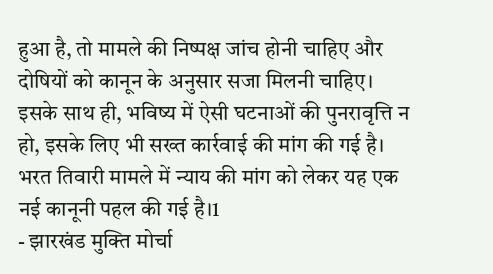हुआ है, तो मामले की निष्पक्ष जांच होनी चाहिए और दोषियों को कानून के अनुसार सजा मिलनी चाहिए। इसके साथ ही, भविष्य में ऐसी घटनाओं की पुनरावृत्ति न हो, इसके लिए भी सख्त कार्रवाई की मांग की गई है। भरत तिवारी मामले में न्याय की मांग को लेकर यह एक नई कानूनी पहल की गई है।1
- झारखंड मुक्ति मोर्चा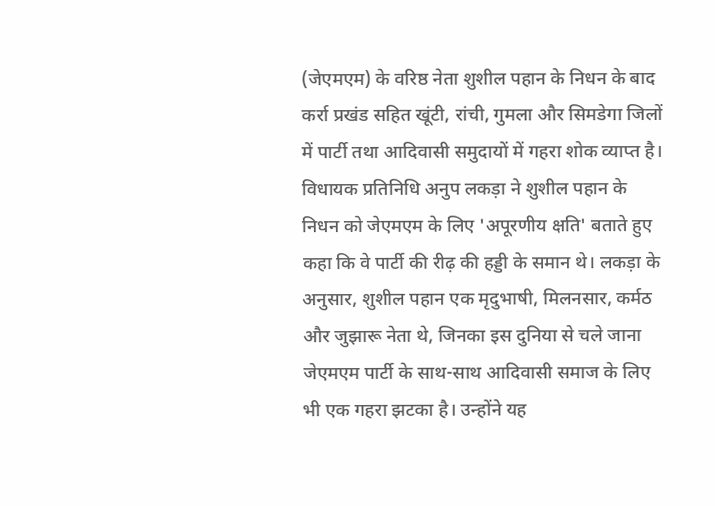(जेएमएम) के वरिष्ठ नेता शुशील पहान के निधन के बाद कर्रा प्रखंड सहित खूंटी, रांची, गुमला और सिमडेगा जिलों में पार्टी तथा आदिवासी समुदायों में गहरा शोक व्याप्त है। विधायक प्रतिनिधि अनुप लकड़ा ने शुशील पहान के निधन को जेएमएम के लिए 'अपूरणीय क्षति' बताते हुए कहा कि वे पार्टी की रीढ़ की हड्डी के समान थे। लकड़ा के अनुसार, शुशील पहान एक मृदुभाषी, मिलनसार, कर्मठ और जुझारू नेता थे, जिनका इस दुनिया से चले जाना जेएमएम पार्टी के साथ-साथ आदिवासी समाज के लिए भी एक गहरा झटका है। उन्होंने यह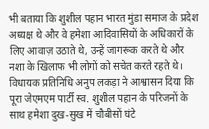भी बताया कि शुशील पहान भारत मुंडा समाज के प्रदेश अध्यक्ष थे और वे हमेशा आदिवासियों के अधिकारों के लिए आवाज़ उठाते थे, उन्हें जागरूक करते थे और नशा के खिलाफ भी लोगों को सचेत करते रहते थे। विधायक प्रतिनिधि अनुप लकड़ा ने आश्वासन दिया कि पूरा जेएमएम पार्टी स्व. शुशील पहान के परिजनों के साथ हमेशा दुख-सुख में चौबीसों घंटे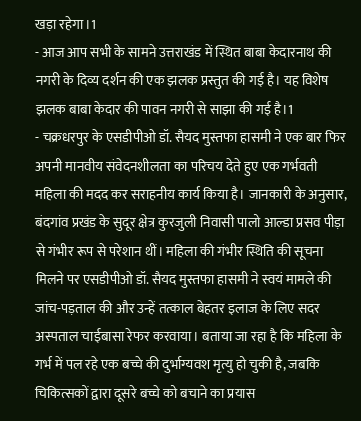खड़ा रहेगा।1
- आज आप सभी के सामने उत्तराखंड में स्थित बाबा केदारनाथ की नगरी के दिव्य दर्शन की एक झलक प्रस्तुत की गई है। यह विशेष झलक बाबा केदार की पावन नगरी से साझा की गई है।1
- चक्रधरपुर के एसडीपीओ डॉ. सैयद मुस्तफा हासमी ने एक बार फिर अपनी मानवीय संवेदनशीलता का परिचय देते हुए एक गर्भवती महिला की मदद कर सराहनीय कार्य किया है। जानकारी के अनुसार, बंदगांव प्रखंड के सुदूर क्षेत्र कुरजुली निवासी पालो आल्डा प्रसव पीड़ा से गंभीर रूप से परेशान थीं। महिला की गंभीर स्थिति की सूचना मिलने पर एसडीपीओ डॉ. सैयद मुस्तफा हासमी ने स्वयं मामले की जांच-पड़ताल की और उन्हें तत्काल बेहतर इलाज के लिए सदर अस्पताल चाईबासा रेफर करवाया। बताया जा रहा है कि महिला के गर्भ में पल रहे एक बच्चे की दुर्भाग्यवश मृत्यु हो चुकी है, जबकि चिकित्सकों द्वारा दूसरे बच्चे को बचाने का प्रयास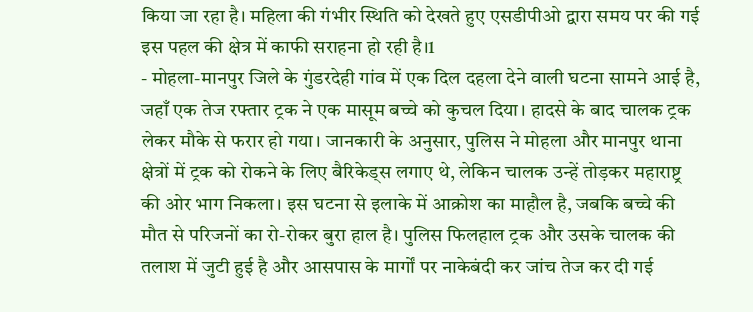किया जा रहा है। महिला की गंभीर स्थिति को देखते हुए एसडीपीओ द्वारा समय पर की गई इस पहल की क्षेत्र में काफी सराहना हो रही है।1
- मोहला-मानपुर जिले के गुंडरदेही गांव में एक दिल दहला देने वाली घटना सामने आई है, जहाँ एक तेज रफ्तार ट्रक ने एक मासूम बच्चे को कुचल दिया। हादसे के बाद चालक ट्रक लेकर मौके से फरार हो गया। जानकारी के अनुसार, पुलिस ने मोहला और मानपुर थाना क्षेत्रों में ट्रक को रोकने के लिए बैरिकेड्स लगाए थे, लेकिन चालक उन्हें तोड़कर महाराष्ट्र की ओर भाग निकला। इस घटना से इलाके में आक्रोश का माहौल है, जबकि बच्चे की मौत से परिजनों का रो-रोकर बुरा हाल है। पुलिस फिलहाल ट्रक और उसके चालक की तलाश में जुटी हुई है और आसपास के मार्गों पर नाकेबंदी कर जांच तेज कर दी गई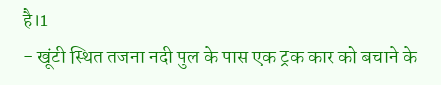है।1
- खूंटी स्थित तजना नदी पुल के पास एक ट्रक कार को बचाने के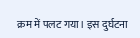क्रम में पलट गया। इस दुर्घटना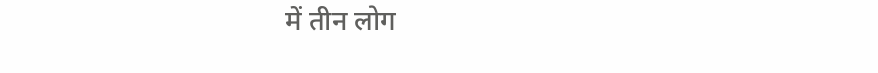में तीन लोग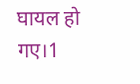घायल हो गए।1